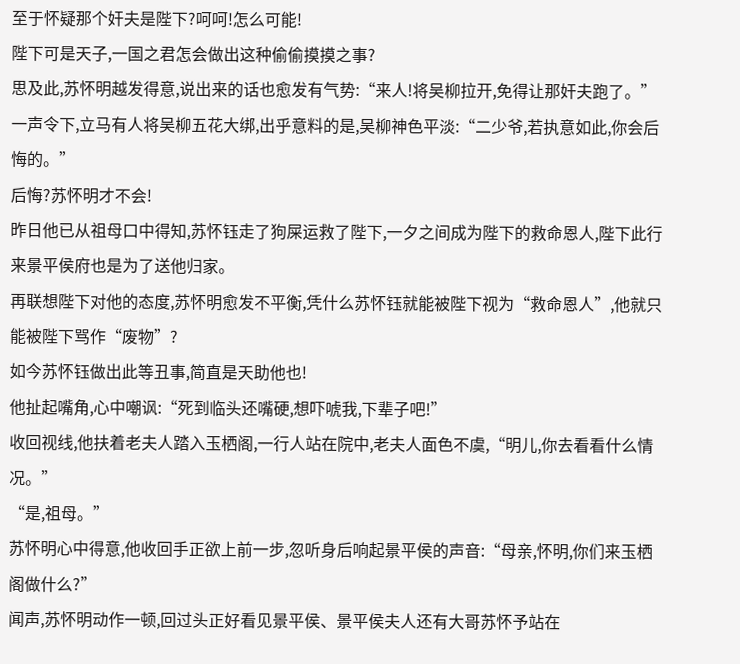至于怀疑那个奸夫是陛下?呵呵!怎么可能!
陛下可是天子,一国之君怎会做出这种偷偷摸摸之事?
思及此,苏怀明越发得意,说出来的话也愈发有气势:“来人!将吴柳拉开,免得让那奸夫跑了。”
一声令下,立马有人将吴柳五花大绑,出乎意料的是,吴柳神色平淡:“二少爷,若执意如此,你会后悔的。”
后悔?苏怀明才不会!
昨日他已从祖母口中得知,苏怀钰走了狗屎运救了陛下,一夕之间成为陛下的救命恩人,陛下此行来景平侯府也是为了送他归家。
再联想陛下对他的态度,苏怀明愈发不平衡,凭什么苏怀钰就能被陛下视为“救命恩人”,他就只能被陛下骂作“废物”?
如今苏怀钰做出此等丑事,简直是天助他也!
他扯起嘴角,心中嘲讽:“死到临头还嘴硬,想吓唬我,下辈子吧!”
收回视线,他扶着老夫人踏入玉栖阁,一行人站在院中,老夫人面色不虞,“明儿,你去看看什么情况。”
“是,祖母。”
苏怀明心中得意,他收回手正欲上前一步,忽听身后响起景平侯的声音:“母亲,怀明,你们来玉栖阁做什么?”
闻声,苏怀明动作一顿,回过头正好看见景平侯、景平侯夫人还有大哥苏怀予站在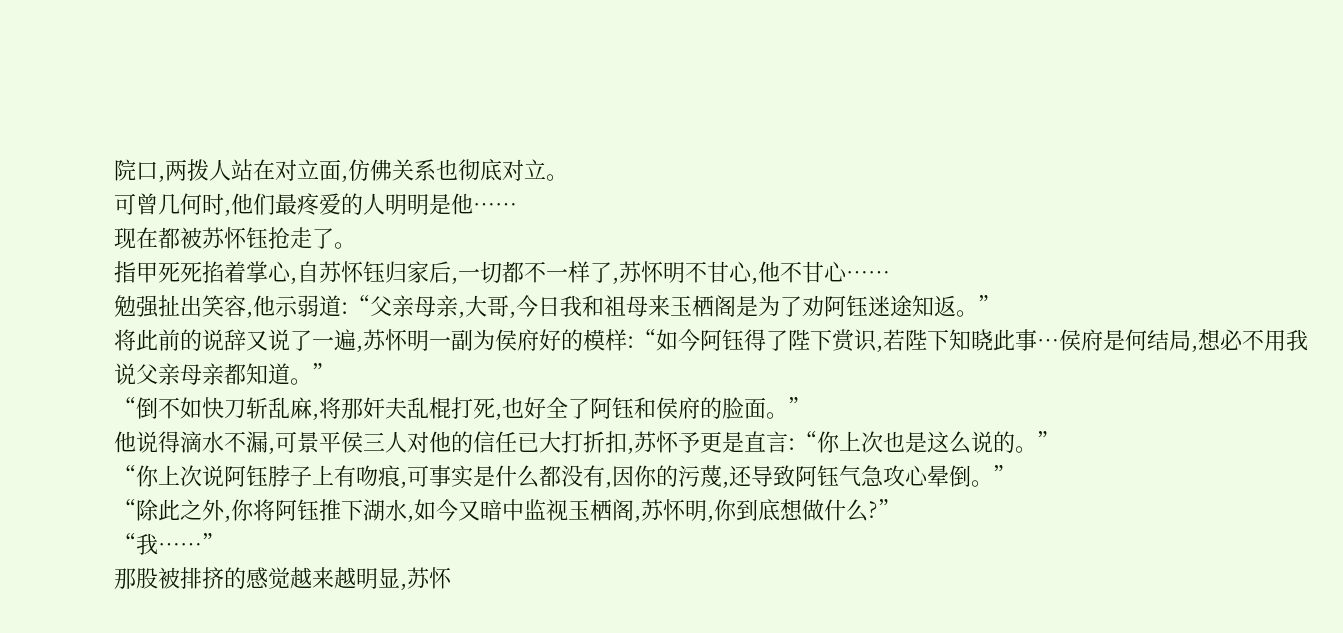院口,两拨人站在对立面,仿佛关系也彻底对立。
可曾几何时,他们最疼爱的人明明是他……
现在都被苏怀钰抢走了。
指甲死死掐着掌心,自苏怀钰归家后,一切都不一样了,苏怀明不甘心,他不甘心……
勉强扯出笑容,他示弱道:“父亲母亲,大哥,今日我和祖母来玉栖阁是为了劝阿钰迷途知返。”
将此前的说辞又说了一遍,苏怀明一副为侯府好的模样:“如今阿钰得了陛下赏识,若陛下知晓此事…侯府是何结局,想必不用我说父亲母亲都知道。”
“倒不如快刀斩乱麻,将那奸夫乱棍打死,也好全了阿钰和侯府的脸面。”
他说得滴水不漏,可景平侯三人对他的信任已大打折扣,苏怀予更是直言:“你上次也是这么说的。”
“你上次说阿钰脖子上有吻痕,可事实是什么都没有,因你的污蔑,还导致阿钰气急攻心晕倒。”
“除此之外,你将阿钰推下湖水,如今又暗中监视玉栖阁,苏怀明,你到底想做什么?”
“我……”
那股被排挤的感觉越来越明显,苏怀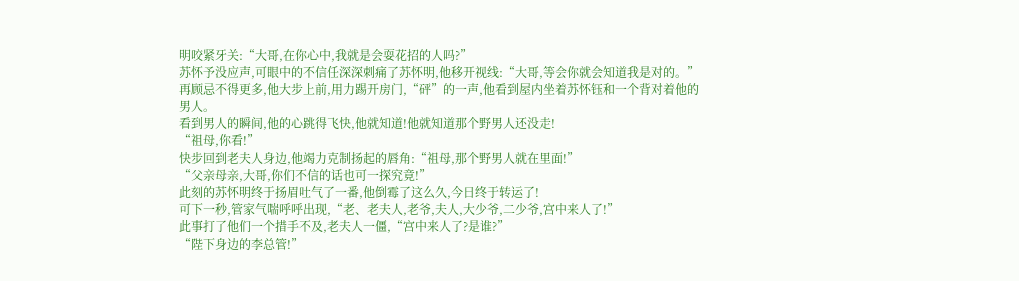明咬紧牙关:“大哥,在你心中,我就是会耍花招的人吗?”
苏怀予没应声,可眼中的不信任深深刺痛了苏怀明,他移开视线:“大哥,等会你就会知道我是对的。”
再顾忌不得更多,他大步上前,用力踢开房门,“砰”的一声,他看到屋内坐着苏怀钰和一个背对着他的男人。
看到男人的瞬间,他的心跳得飞快,他就知道!他就知道那个野男人还没走!
“祖母,你看!”
快步回到老夫人身边,他竭力克制扬起的唇角:“祖母,那个野男人就在里面!”
“父亲母亲,大哥,你们不信的话也可一探究竟!”
此刻的苏怀明终于扬眉吐气了一番,他倒霉了这么久,今日终于转运了!
可下一秒,管家气喘呼呼出现,“老、老夫人,老爷,夫人,大少爷,二少爷,宫中来人了!”
此事打了他们一个措手不及,老夫人一僵,“宫中来人了?是谁?”
“陛下身边的李总管!”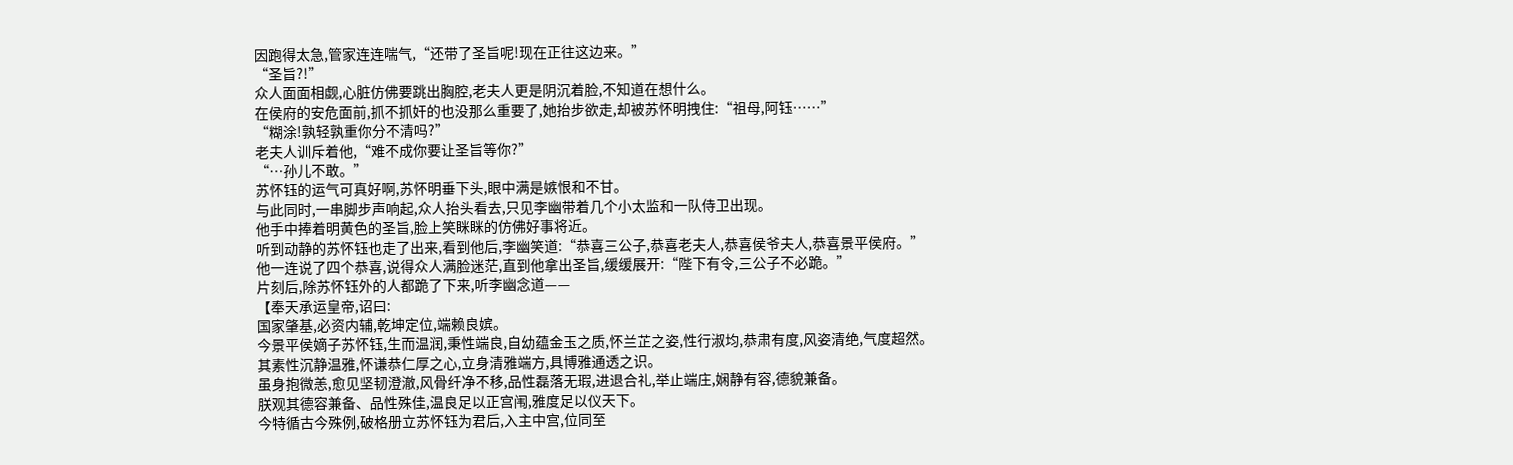因跑得太急,管家连连喘气,“还带了圣旨呢!现在正往这边来。”
“圣旨?!”
众人面面相觑,心脏仿佛要跳出胸腔,老夫人更是阴沉着脸,不知道在想什么。
在侯府的安危面前,抓不抓奸的也没那么重要了,她抬步欲走,却被苏怀明拽住:“祖母,阿钰……”
“糊涂!孰轻孰重你分不清吗?”
老夫人训斥着他,“难不成你要让圣旨等你?”
“…孙儿不敢。”
苏怀钰的运气可真好啊,苏怀明垂下头,眼中满是嫉恨和不甘。
与此同时,一串脚步声响起,众人抬头看去,只见李幽带着几个小太监和一队侍卫出现。
他手中捧着明黄色的圣旨,脸上笑眯眯的仿佛好事将近。
听到动静的苏怀钰也走了出来,看到他后,李幽笑道:“恭喜三公子,恭喜老夫人,恭喜侯爷夫人,恭喜景平侯府。”
他一连说了四个恭喜,说得众人满脸迷茫,直到他拿出圣旨,缓缓展开:“陛下有令,三公子不必跪。”
片刻后,除苏怀钰外的人都跪了下来,听李幽念道——
【奉天承运皇帝,诏曰:
国家肇基,必资内辅,乾坤定位,端赖良嫔。
今景平侯嫡子苏怀钰,生而温润,秉性端良,自幼蕴金玉之质,怀兰芷之姿,性行淑均,恭肃有度,风姿清绝,气度超然。
其素性沉静温雅,怀谦恭仁厚之心,立身清雅端方,具博雅通透之识。
虽身抱微恙,愈见坚韧澄澈,风骨纤净不移,品性磊落无瑕,进退合礼,举止端庄,娴静有容,德貌兼备。
朕观其德容兼备、品性殊佳,温良足以正宫闱,雅度足以仪天下。
今特循古今殊例,破格册立苏怀钰为君后,入主中宫,位同至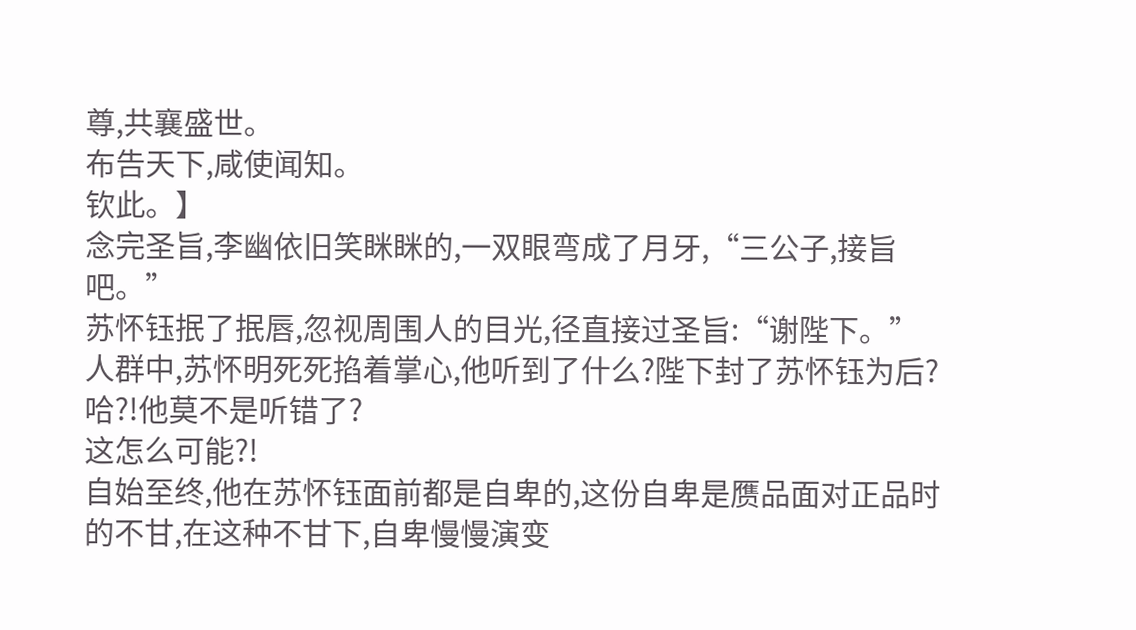尊,共襄盛世。
布告天下,咸使闻知。
钦此。】
念完圣旨,李幽依旧笑眯眯的,一双眼弯成了月牙,“三公子,接旨吧。”
苏怀钰抿了抿唇,忽视周围人的目光,径直接过圣旨:“谢陛下。”
人群中,苏怀明死死掐着掌心,他听到了什么?陛下封了苏怀钰为后?
哈?!他莫不是听错了?
这怎么可能?!
自始至终,他在苏怀钰面前都是自卑的,这份自卑是赝品面对正品时的不甘,在这种不甘下,自卑慢慢演变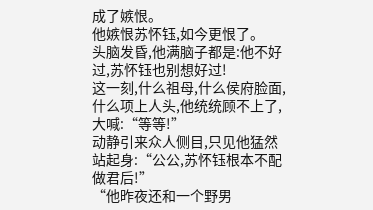成了嫉恨。
他嫉恨苏怀钰,如今更恨了。
头脑发昏,他满脑子都是:他不好过,苏怀钰也别想好过!
这一刻,什么祖母,什么侯府脸面,什么项上人头,他统统顾不上了,大喊:“等等!”
动静引来众人侧目,只见他猛然站起身:“公公,苏怀钰根本不配做君后!”
“他昨夜还和一个野男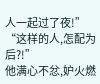人一起过了夜!”
“这样的人,怎配为后?!”
他满心不忿,妒火燃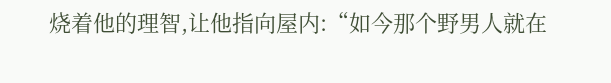烧着他的理智,让他指向屋内:“如今那个野男人就在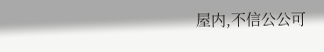屋内,不信公公可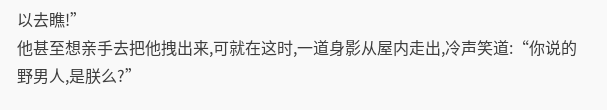以去瞧!”
他甚至想亲手去把他拽出来,可就在这时,一道身影从屋内走出,冷声笑道:“你说的野男人,是朕么?”